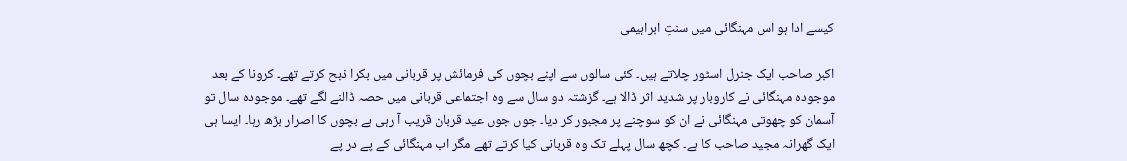کیسے ادا ہو اس مہنگائی میں سنتِ ابراہیمی

اکبر صاحب ایک جنرل اسٹور چلاتے ہیں۔ کئی سالوں سے اپنے بچوں کی فرمائش پر قربانی میں بکرا ذبح کرتے تھے۔ کرونا کے بعد موجودہ مہنگائی نے کاروبار پر شدید اثر ڈالا ہے۔ گزشتہ دو سال سے وہ اجتماعی قربانی میں حصہ ڈالنے لگے تھے۔ موجودہ سال تو آسمان کو چھوتی مہنگائی نے ان کو سوچنے پر مجبور کر دیا۔ جوں جوں عید قربان قریب آ رہی ہے بچوں کا اصرار بڑھ رہا۔ ایسا ہی ایک گھرانہ مجید صاحب کا ہے۔ کچھ سال پہلے تک وہ قربانی کیا کرتے تھے مگر اب مہنگائی کے پے در پے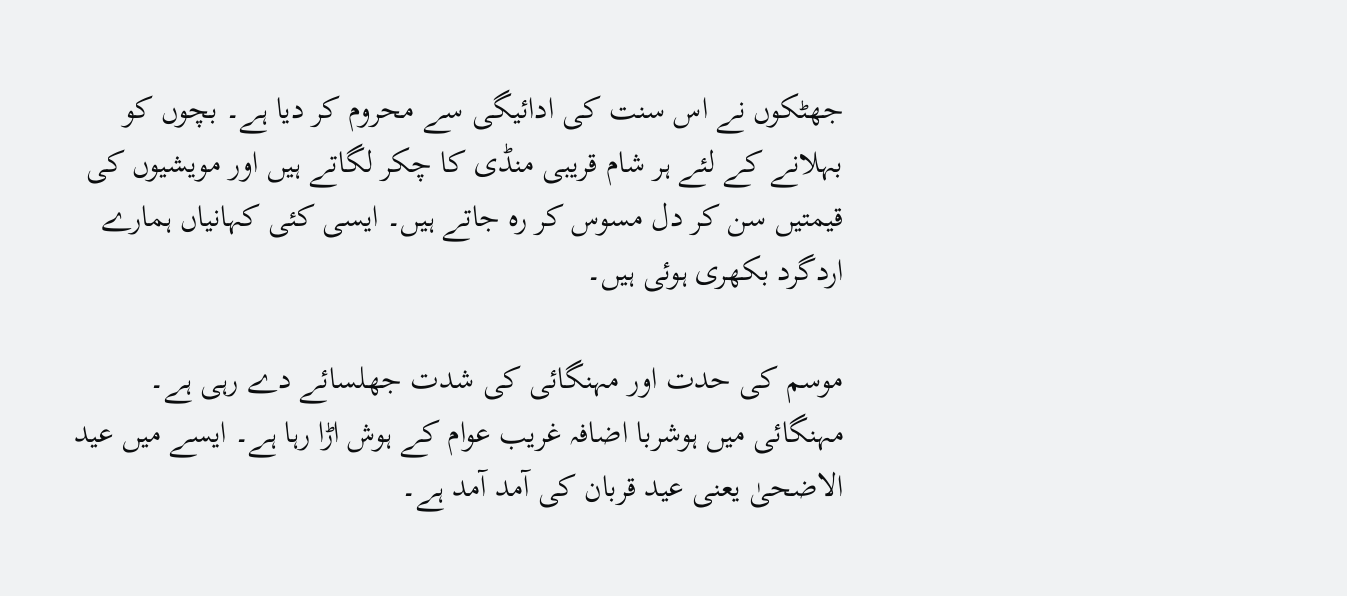جھٹکوں نے اس سنت کی ادائیگی سے محروم کر دیا ہے۔ بچوں کو بہلانے کے لئے ہر شام قریبی منڈی کا چکر لگاتے ہیں اور مویشیوں کی قیمتیں سن کر دل مسوس کر رہ جاتے ہیں۔ ایسی کئی کہانیاں ہمارے اردگرد بکھری ہوئی ہیں۔

موسم کی حدت اور مہنگائی کی شدت جھلسائے دے رہی ہے۔ مہنگائی میں ہوشربا اضافہ غریب عوام کے ہوش اڑا رہا ہے۔ ایسے میں عید الاضحیٰ یعنی عید قربان کی آمد آمد ہے۔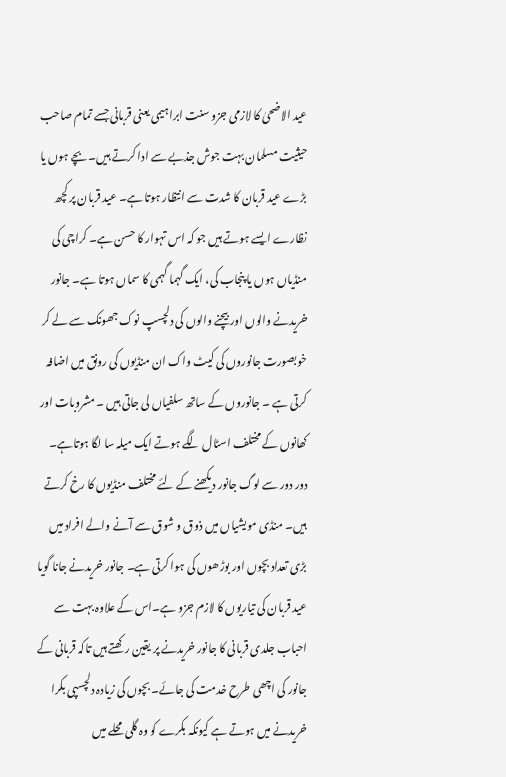عید الاضحیٰ کا لازمی جزو سنت ابراہیمی یعنی قربانی جسے تمام صاحب حیثیت مسلمان بہت جوش جذبے سے ادا کرتے ہیں۔ بچے ہوں یا بڑے عید قربان کا شدت سے انتظار ہوتا ہے۔ عید قربان پر کچھ نظارے ایسے ہوتے ہیں جو کہ اس تہوار کا حسن ہے۔ کراچی کی منڈیاں ہوں یا پنجاب کی، ایک گہما گہمی کا سماں ہوتا ہے۔ جانور خریدنے والوں اور بیچنے والوں کی دلچسپ نوک جھونک سے لے کر خوبصورت جانوروں کی کیٹ واک ان منڈیوں کی رونق میں اضافہ کرتی ہے ۔ جانوروں کے ساتھ سلفیاں لی جاتی ہیں ۔ مشروبات اور کھانوں کے مختلف اسٹال لگے ہوتے ایک میلہ سا لگا ہوتاہے۔ دور دور سے لوگ جانور دیکھنے کے لئے مختلف منڈیوں کا رخ کرتے ہیں۔ منڈی مویشیاں میں ذوق و شوق سے آنے والے افراد میں بڑی تعداد بچوں اور بوڑھوں کی ہوا کرتی ہے۔ جانور خریدنے جانا گویا عید قربان کی تیاریوں کا لازم جزو ہے۔اس کے علاوہ بہت سے احباب جلدی قربانی کا جانور خریدنے پر یقین رکھتے ہیں تاکہ قربانی کے جانور کی اچھی طرح خدمت کی جائے۔ بچوں کی زیادہ دلچسپی بکرا خریدنے میں ہوتے ہے کیونکہ بکرے کو وہ گلی محلے میں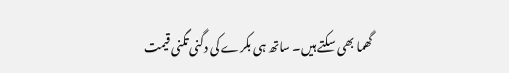گھما بھی سکتے ہیں۔ ساتھ ہی بکرے کی دگنی تگنی قیمت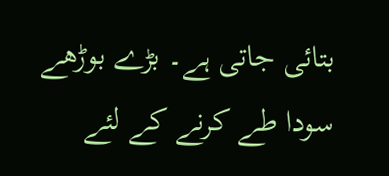بتائی جاتی ہے۔ بڑے بوڑھے سودا طے کرنے کے لئے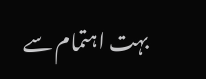بہت اہتمام سے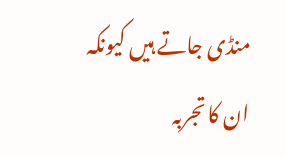منڈی جاتے ہیں کیونکہ ان کا تجربہ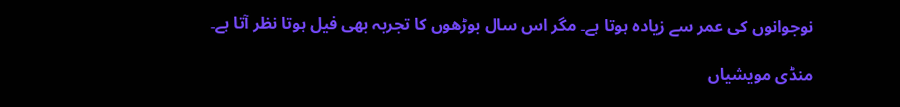نوجوانوں کی عمر سے زیادہ ہوتا ہے۔ مگر اس سال بوڑھوں کا تجربہ بھی فیل ہوتا نظر آتا ہے۔

منڈی مویشیاں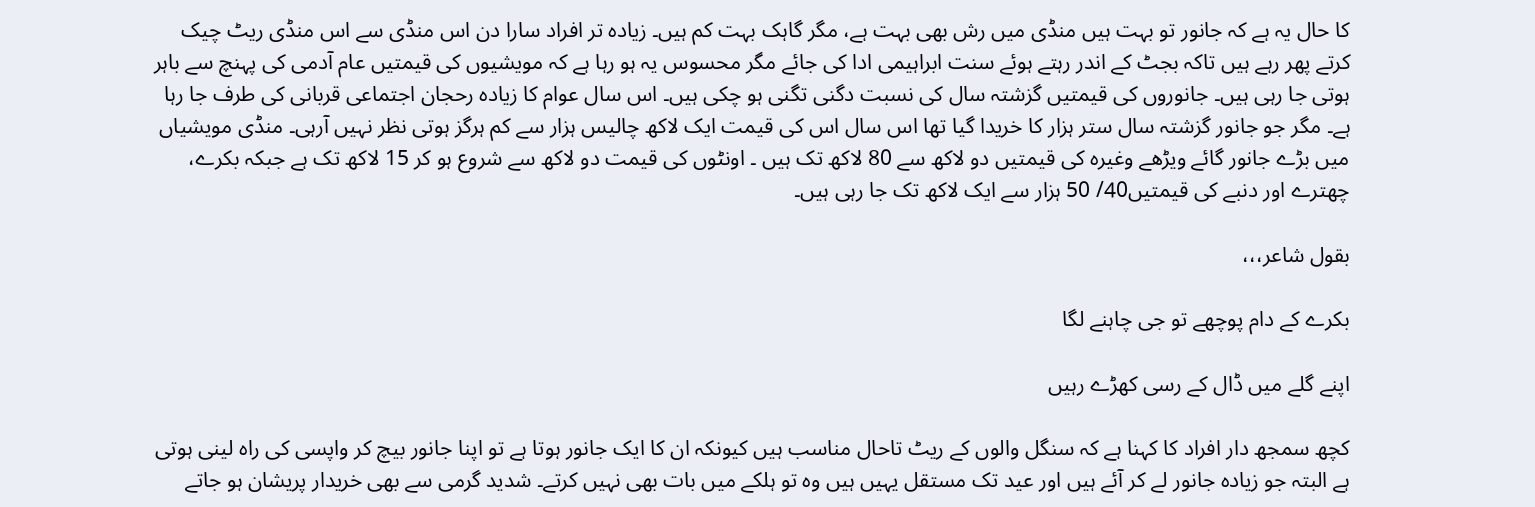کا حال یہ ہے کہ جانور تو بہت ہیں منڈی میں رش بھی بہت ہے، مگر گاہک بہت کم ہیں۔ زیادہ تر افراد سارا دن اس منڈی سے اس منڈی ریٹ چیک کرتے پھر رہے ہیں تاکہ بجٹ کے اندر رہتے ہوئے سنت ابراہیمی ادا کی جائے مگر محسوس یہ ہو رہا ہے کہ مویشیوں کی قیمتیں عام آدمی کی پہنچ سے باہر ہوتی جا رہی ہیں۔ جانوروں کی قیمتیں گزشتہ سال کی نسبت دگنی تگنی ہو چکی ہیں۔ اس سال عوام کا زیادہ رحجان اجتماعی قربانی کی طرف جا رہا ہے۔ مگر جو جانور گزشتہ سال ستر ہزار کا خریدا گیا تھا اس سال اس کی قیمت ایک لاکھ چالیس ہزار سے کم ہرگز ہوتی نظر نہیں آرہی۔ منڈی مویشیاں میں بڑے جانور گائے ویڑھے وغیرہ کی قیمتیں دو لاکھ سے 80 لاکھ تک ہیں ۔ اونٹوں کی قیمت دو لاکھ سے شروع ہو کر 15 لاکھ تک ہے جبکہ بکرے، چھترے اور دنبے کی قیمتیں40/ 50 ہزار سے ایک لاکھ تک جا رہی ہیں۔

بقول شاعر،،،

بکرے کے دام پوچھے تو جی چاہنے لگا

اپنے گلے میں ڈال کے رسی کھڑے رہیں

کچھ سمجھ دار افراد کا کہنا ہے کہ سنگل والوں کے ریٹ تاحال مناسب ہیں کیونکہ ان کا ایک جانور ہوتا ہے تو اپنا جانور بیچ کر واپسی کی راہ لینی ہوتی ہے البتہ جو زیادہ جانور لے کر آئے ہیں اور عید تک مستقل یہیں ہیں وہ تو ہلکے میں بات بھی نہیں کرتے۔ شدید گرمی سے بھی خریدار پریشان ہو جاتے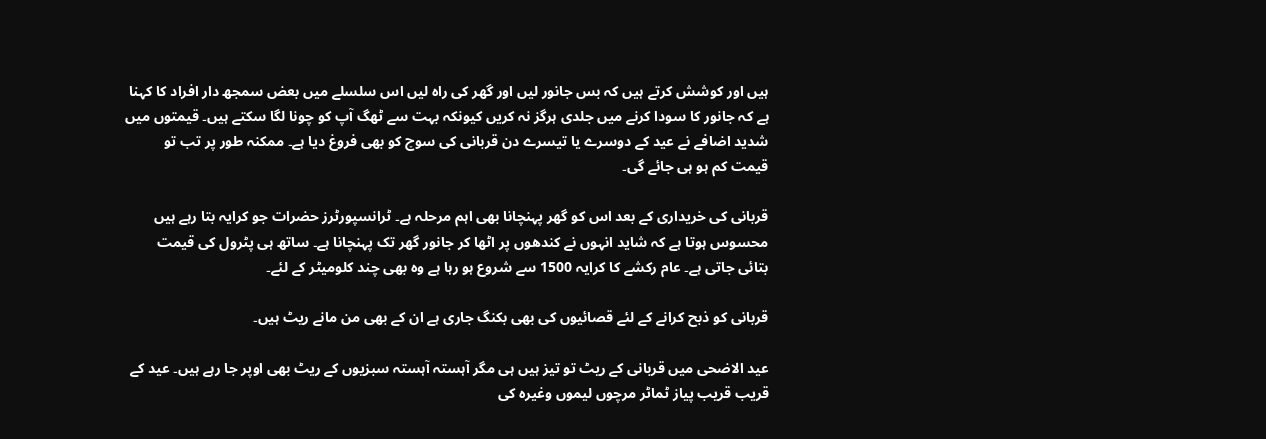ہیں اور کوشش کرتے ہیں کہ بس جانور لیں اور گھر کی راہ لیں اس سلسلے میں بعض سمجھ دار افراد کا کہنا ہے کہ جانور کا سودا کرنے میں جلدی ہرگز نہ کریں کیونکہ بہت سے ٹھگ آپ کو چونا لگا سکتے ہیں۔ قیمتوں میں شدید اضافے نے عید کے دوسرے یا تیسرے دن قربانی کی سوچ کو بھی فروغ دیا ہے۔ ممکنہ طور پر تب تو قیمت کم ہو ہی جائے گی۔

قربانی کی خریداری کے بعد اس کو گھر پہنچانا بھی اہم مرحلہ ہے۔ ٹرانسپورٹرز حضرات جو کرایہ بتا رہے ہیں محسوس ہوتا ہے کہ شاید انہوں نے کندھوں پر اٹھا کر جانور گھر تک پہنچانا ہے۔ ساتھ ہی پٹرول کی قیمت بتائی جاتی ہے۔ عام رکشے کا کرایہ 1500 سے شروع ہو رہا ہے وہ بھی چند کلومیٹر کے لئے۔

قربانی کو ذبح کرانے کے لئے قصائیوں کی بھی بکنگ جاری ہے ان کے بھی من مانے ریٹ ہیں۔

عید الاضحی میں قربانی کے ریٹ تو تیز ہیں ہی مگر آہستہ آہستہ سبزیوں کے ریٹ بھی اوپر جا رہے ہیں۔ عید کے قریب قریب پیاز ٹماٹر مرچوں لیموں وغیرہ کی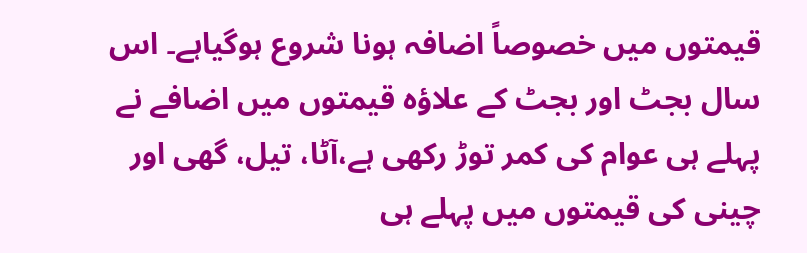قیمتوں میں خصوصاً اضافہ ہونا شروع ہوگیاہے۔ اس سال بجٹ اور بجٹ کے علاؤہ قیمتوں میں اضافے نے پہلے ہی عوام کی کمر توڑ رکھی ہے،آٹا، تیل، گھی اور چینی کی قیمتوں میں پہلے ہی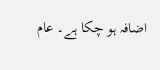اضافہ ہو چکا ہے۔ عام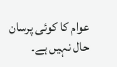عوام کا کوئی پرسان حال نہیں ہے۔